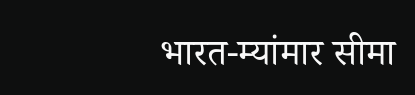भारत-म्यांमार सीमा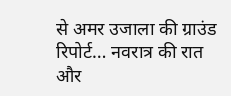से अमर उजाला की ग्राउंड रिपोर्ट… नवरात्र की रात और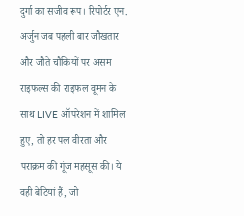दुर्गा का सजीव रूप। रिपोर्टर एन. अर्जुन जब पहली बार जौखतार और जौते चौकियों पर असम राइफल्स की राइफल वूमन के साथ LIVE ऑपरेशन में शामिल हुए, तो हर पल वीरता और पराक्रम की गूंज महसूस की। ये वही बेटियां हैं, जो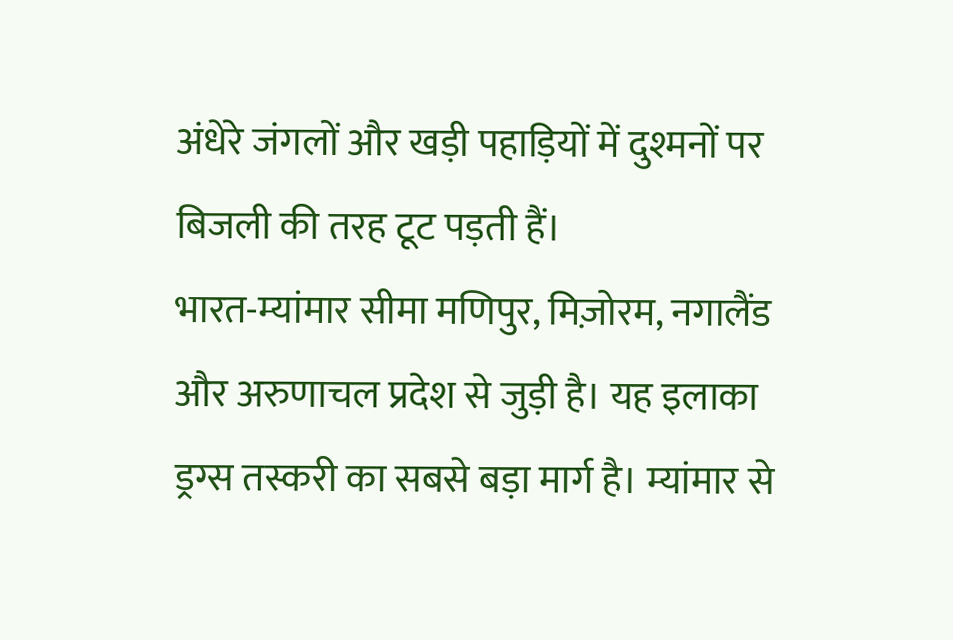अंधेरे जंगलों और खड़ी पहाड़ियों में दुश्मनों पर बिजली की तरह टूट पड़ती हैं।
भारत-म्यांमार सीमा मणिपुर, मिज़ोरम, नगालैंड और अरुणाचल प्रदेश से जुड़ी है। यह इलाका ड्रग्स तस्करी का सबसे बड़ा मार्ग है। म्यांमार से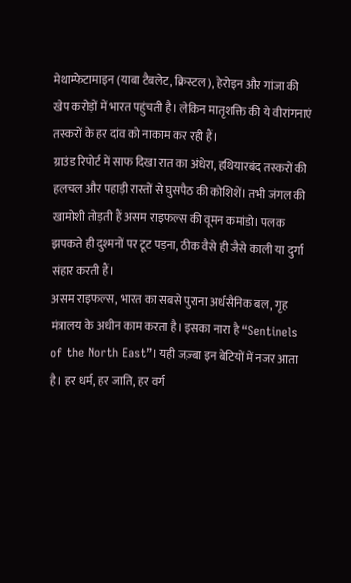मेथाम्फेटामाइन (याबा टैबलेट, क्रिस्टल), हेरोइन और गांजा की खेप करोड़ों में भारत पहुंचती है। लेकिन मातृशक्ति की ये वीरांगनाएं तस्करों के हर दांव को नाकाम कर रही हैं।
ग्राउंड रिपोर्ट में साफ दिखा रात का अंधेरा, हथियारबंद तस्करों की हलचल और पहाड़ी रास्तों से घुसपैठ की कोशिशें। तभी जंगल की खामोशी तोड़ती हैं असम राइफल्स की वूमन कमांडो। पलक झपकते ही दुश्मनों पर टूट पड़ना, ठीक वैसे ही जैसे काली या दुर्गा संहार करती हैं।
असम राइफल्स, भारत का सबसे पुराना अर्धसैनिक बल, गृह मंत्रालय के अधीन काम करता है। इसका नारा है “Sentinels of the North East”। यही जज़्बा इन बेटियों में नजर आता है। हर धर्म, हर जाति, हर वर्ग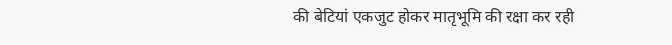की बेटियां एकजुट होकर मातृभूमि की रक्षा कर रही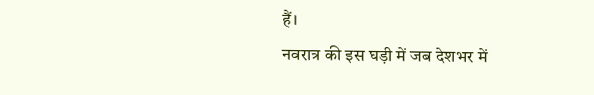हैं।
नवरात्र की इस घड़ी में जब देशभर में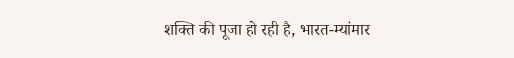शक्ति की पूजा हो रही है, भारत-म्यांमार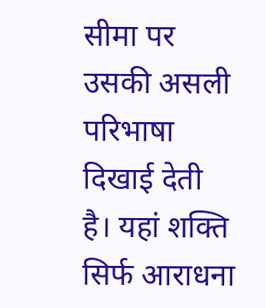सीमा पर उसकी असली परिभाषा दिखाई देती है। यहां शक्ति सिर्फ आराधना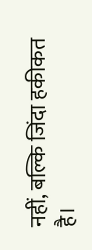नहीं, बल्कि जिंदा हकीकत है।